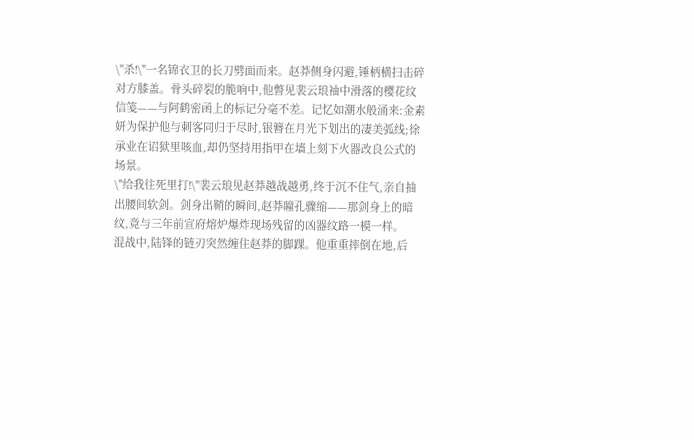\"杀!\"一名锦衣卫的长刀劈面而来。赵莽侧身闪避,锤柄横扫击碎对方膝盖。骨头碎裂的脆响中,他瞥见裴云琅袖中滑落的樱花纹信笺——与阿鹤密函上的标记分毫不差。记忆如潮水般涌来:金素妍为保护他与刺客同归于尽时,银簪在月光下划出的凄美弧线;徐承业在诏狱里咳血,却仍坚持用指甲在墙上刻下火器改良公式的场景。
\"给我往死里打!\"裴云琅见赵莽越战越勇,终于沉不住气,亲自抽出腰间软剑。剑身出鞘的瞬间,赵莽瞳孔骤缩——那剑身上的暗纹,竟与三年前宣府熔炉爆炸现场残留的凶器纹路一模一样。
混战中,陆锋的链刃突然缠住赵莽的脚踝。他重重摔倒在地,后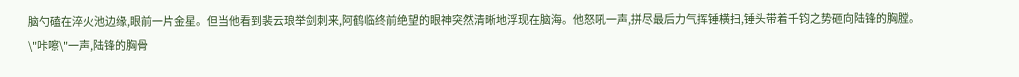脑勺磕在淬火池边缘,眼前一片金星。但当他看到裴云琅举剑刺来,阿鹤临终前绝望的眼神突然清晰地浮现在脑海。他怒吼一声,拼尽最后力气挥锤横扫,锤头带着千钧之势砸向陆锋的胸膛。
\"咔嚓\"一声,陆锋的胸骨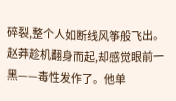碎裂,整个人如断线风筝般飞出。赵莽趁机翻身而起,却感觉眼前一黑——毒性发作了。他单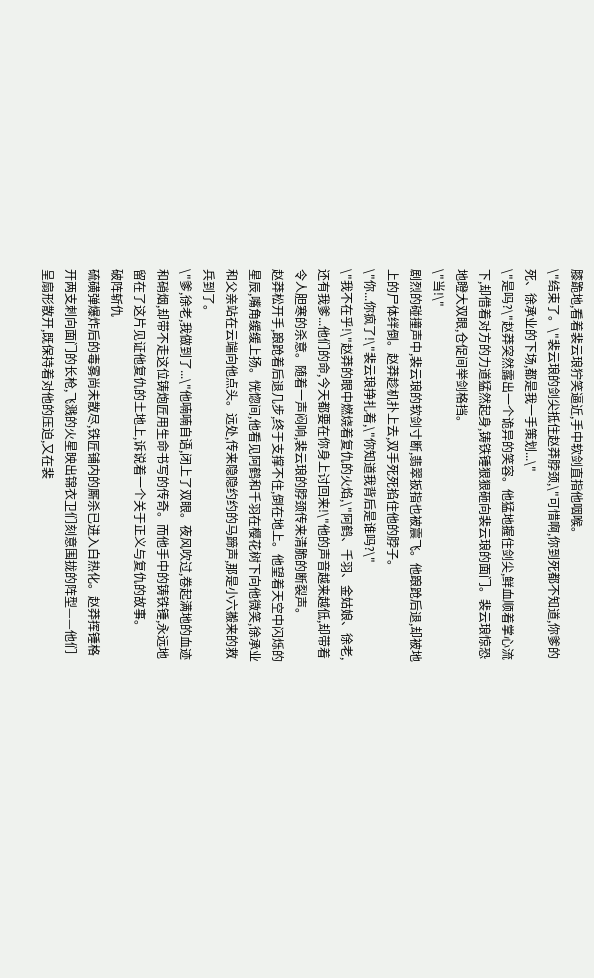膝跪地,看着裴云琅狞笑逼近,手中软剑直指他咽喉。
\"结束了。\"裴云琅的剑尖抵住赵莽脖颈,\"可惜啊,你到死都不知道,你爹的死、徐承业的下场,都是我一手策划...\"
\"是吗?\"赵莽突然露出一个诡异的笑容。他猛地握住剑尖,鲜血顺着掌心流下,却借着对方的力道猛然起身,铸铁锤狠狠砸向裴云琅的面门。裴云琅惊恐地瞪大双眼,仓促间举剑格挡。
\"当!\"
剧烈的碰撞声中,裴云琅的软剑寸断,翡翠扳指也被震飞。他踉跄后退,却被地上的尸体绊倒。赵莽趁机扑上去,双手死死掐住他的脖子。
\"你...你疯了!\"裴云琅挣扎着,\"你知道我背后是谁吗?\"
\"我不在乎!\"赵莽的眼中燃烧着复仇的火焰,\"阿鹤、千羽、金姑娘、徐老,还有我爹...他们的命,今天都要在你身上讨回来!\"他的声音越来越低,却带着令人胆寒的杀意。随着一声闷响,裴云琅的脖颈传来清脆的断裂声。
赵莽松开手,踉跄着后退几步,终于支撑不住,倒在地上。他望着天空中闪烁的星辰,嘴角缓缓上扬。恍惚间,他看见阿鹤和千羽在樱花树下向他微笑,徐承业和父亲站在云端向他点头。远处,传来隐隐约约的马蹄声,那是小六搬来的救兵到了。
\"爹,徐老,我做到了...\"他喃喃自语,闭上了双眼。夜风吹过,卷起满地的血迹和硝烟,却带不走这位铸炮匠用生命书写的传奇。而他手中的铸铁锤,永远地留在了这片见证他复仇的土地上,诉说着一个关于正义与复仇的故事。
破阵斩仇
硫磺弹爆炸后的毒雾尚未散尽,铁匠铺内的厮杀已进入白热化。赵莽挥锤格开两支刺向面门的长枪,飞溅的火星映出锦衣卫们刻意围拢的阵型——他们呈扇形散开,既保持着对他的压迫,又在裴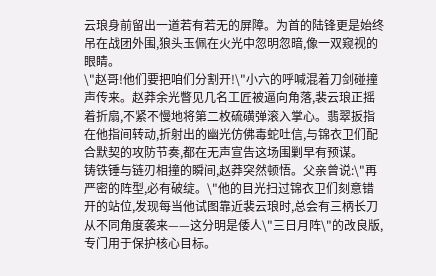云琅身前留出一道若有若无的屏障。为首的陆锋更是始终吊在战团外围,狼头玉佩在火光中忽明忽暗,像一双窥视的眼睛。
\"赵哥!他们要把咱们分割开!\"小六的呼喊混着刀剑碰撞声传来。赵莽余光瞥见几名工匠被逼向角落,裴云琅正摇着折扇,不紧不慢地将第二枚硫磺弹滚入掌心。翡翠扳指在他指间转动,折射出的幽光仿佛毒蛇吐信,与锦衣卫们配合默契的攻防节奏,都在无声宣告这场围剿早有预谋。
铸铁锤与链刃相撞的瞬间,赵莽突然顿悟。父亲曾说:\"再严密的阵型,必有破绽。\"他的目光扫过锦衣卫们刻意错开的站位,发现每当他试图靠近裴云琅时,总会有三柄长刀从不同角度袭来——这分明是倭人\"三日月阵\"的改良版,专门用于保护核心目标。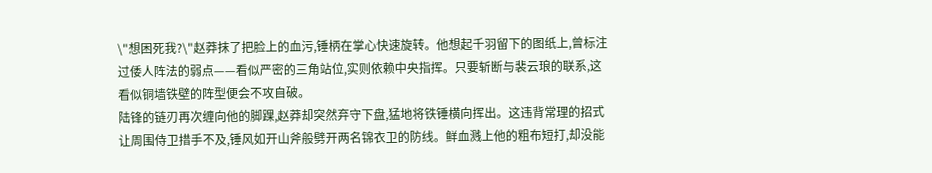\"想困死我?\"赵莽抹了把脸上的血污,锤柄在掌心快速旋转。他想起千羽留下的图纸上,曾标注过倭人阵法的弱点——看似严密的三角站位,实则依赖中央指挥。只要斩断与裴云琅的联系,这看似铜墙铁壁的阵型便会不攻自破。
陆锋的链刃再次缠向他的脚踝,赵莽却突然弃守下盘,猛地将铁锤横向挥出。这违背常理的招式让周围侍卫措手不及,锤风如开山斧般劈开两名锦衣卫的防线。鲜血溅上他的粗布短打,却没能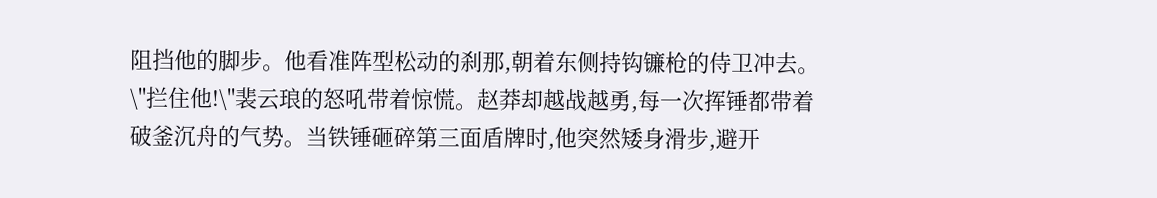阻挡他的脚步。他看准阵型松动的刹那,朝着东侧持钩镰枪的侍卫冲去。
\"拦住他!\"裴云琅的怒吼带着惊慌。赵莽却越战越勇,每一次挥锤都带着破釜沉舟的气势。当铁锤砸碎第三面盾牌时,他突然矮身滑步,避开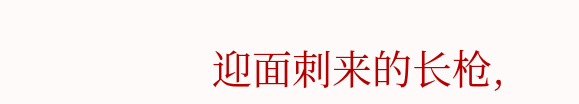迎面刺来的长枪,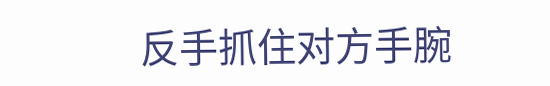反手抓住对方手腕